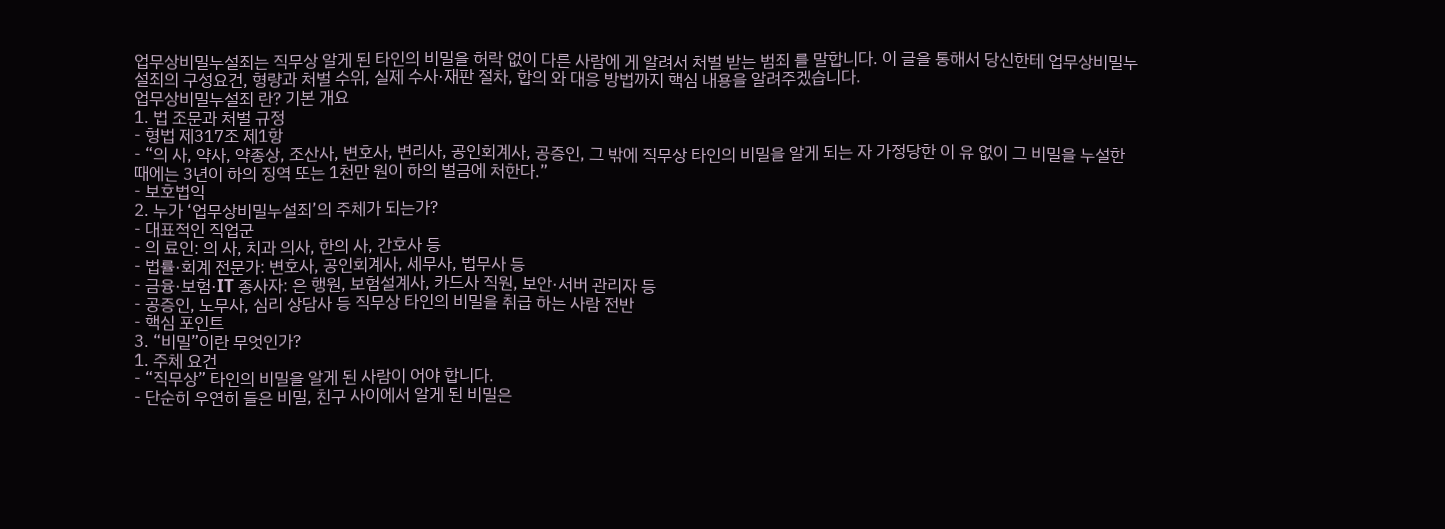업무상비밀누설죄는 직무상 알게 된 타인의 비밀을 허락 없이 다른 사람에 게 알려서 처벌 받는 범죄 를 말합니다. 이 글을 통해서 당신한테 업무상비밀누설죄의 구성요건, 형량과 처벌 수위, 실제 수사·재판 절차, 합의 와 대응 방법까지 핵심 내용을 알려주겠습니다.
업무상비밀누설죄 란? 기본 개요
1. 법 조문과 처벌 규정
- 형법 제317조 제1항
- “의 사, 약사, 약종상, 조산사, 변호사, 변리사, 공인회계사, 공증인, 그 밖에 직무상 타인의 비밀을 알게 되는 자 가정당한 이 유 없이 그 비밀을 누설한 때에는 3년이 하의 징역 또는 1천만 원이 하의 벌금에 처한다.”
- 보호법익
2. 누가 ‘업무상비밀누설죄’의 주체가 되는가?
- 대표적인 직업군
- 의 료인: 의 사, 치과 의사, 한의 사, 간호사 등
- 법률·회계 전문가: 변호사, 공인회계사, 세무사, 법무사 등
- 금융·보험·IT 종사자: 은 행원, 보험설계사, 카드사 직원, 보안·서버 관리자 등
- 공증인, 노무사, 심리 상담사 등 직무상 타인의 비밀을 취급 하는 사람 전반
- 핵심 포인트
3. “비밀”이란 무엇인가?
1. 주체 요건
- “직무상” 타인의 비밀을 알게 된 사람이 어야 합니다.
- 단순히 우연히 들은 비밀, 친구 사이에서 알게 된 비밀은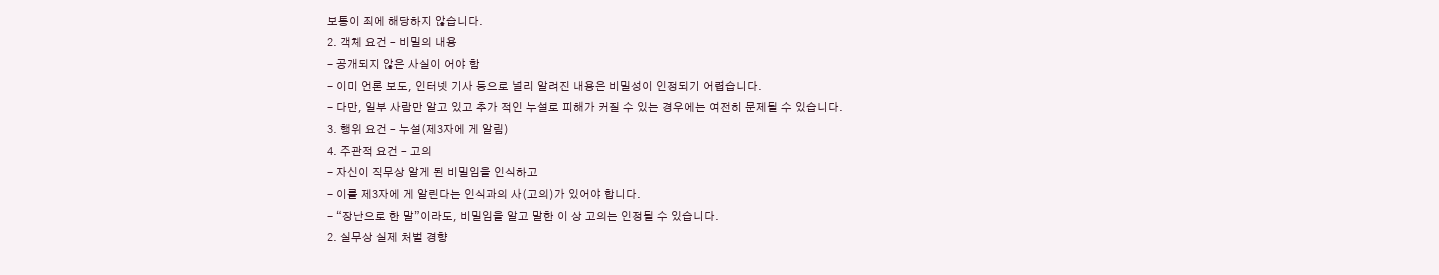보통이 죄에 해당하지 않습니다.
2. 객체 요건 – 비밀의 내용
- 공개되지 않은 사실이 어야 함
- 이미 언론 보도, 인터넷 기사 등으로 널리 알려진 내용은 비밀성이 인정되기 어렵습니다.
- 다만, 일부 사람만 알고 있고 추가 적인 누설로 피해가 커질 수 있는 경우에는 여전히 문제될 수 있습니다.
3. 행위 요건 – 누설(제3자에 게 알림)
4. 주관적 요건 – 고의
- 자신이 직무상 알게 된 비밀임을 인식하고
- 이를 제3자에 게 알린다는 인식과의 사(고의)가 있어야 합니다.
- “장난으로 한 말”이라도, 비밀임을 알고 말한 이 상 고의는 인정될 수 있습니다.
2. 실무상 실제 처벌 경향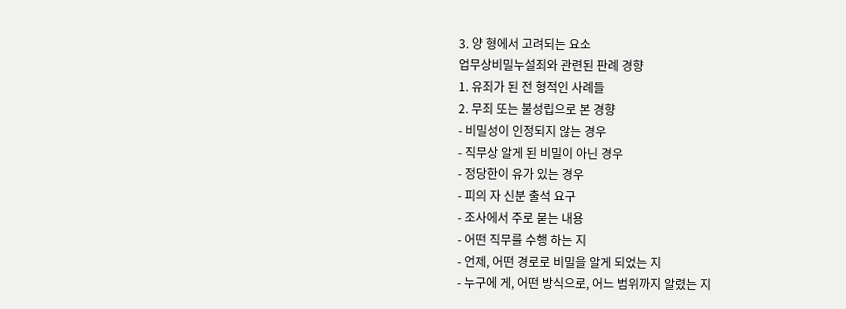3. 양 형에서 고려되는 요소
업무상비밀누설죄와 관련된 판례 경향
1. 유죄가 된 전 형적인 사례들
2. 무죄 또는 불성립으로 본 경향
- 비밀성이 인정되지 않는 경우
- 직무상 알게 된 비밀이 아닌 경우
- 정당한이 유가 있는 경우
- 피의 자 신분 출석 요구
- 조사에서 주로 묻는 내용
- 어떤 직무를 수행 하는 지
- 언제, 어떤 경로로 비밀을 알게 되었는 지
- 누구에 게, 어떤 방식으로, 어느 범위까지 알렸는 지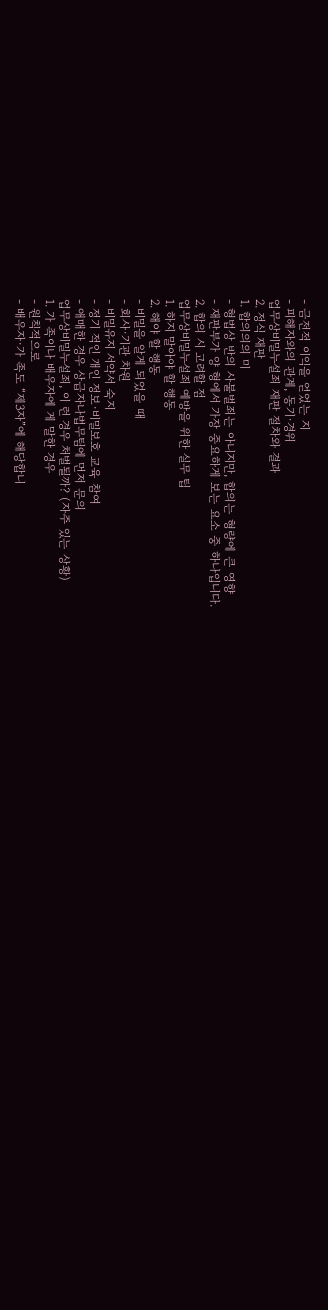- 금전적 이익을 얻었는 지
- 피해자와의 관계, 동기·경위
업무상비밀누설죄 재판 절차와 결과
2. 정식 재판
1. 합의의의 미
- 형법상 반의 사불벌죄는 아니지만, 합의는 형량에 큰 영향
- 재판부가 양 형에서 가장 중요하게 보는 요소 중 하나입니다.
2. 합의 시 고려할 점
업무상비밀누설죄 예방을 위한 실무 팁
1. 하지 말아야 할 행동
2. 해야 할 행동
- 비밀을 알게 되었을 때
- 회사·기관 차원
- 비밀유지 서약서 숙지
- 정기 적인 개인 정보·비밀보호 교육 참여
- 애매한 경우 상급자나법무팀에 먼저 문의
업무상비밀누설죄, 이 런 경우 처벌될까? (자주 있는 상황)
1. 가 족이나 배우자에 게 말한 경우
- 원칙적으로
- 배우자·가 족도 “제3자”에 해당합니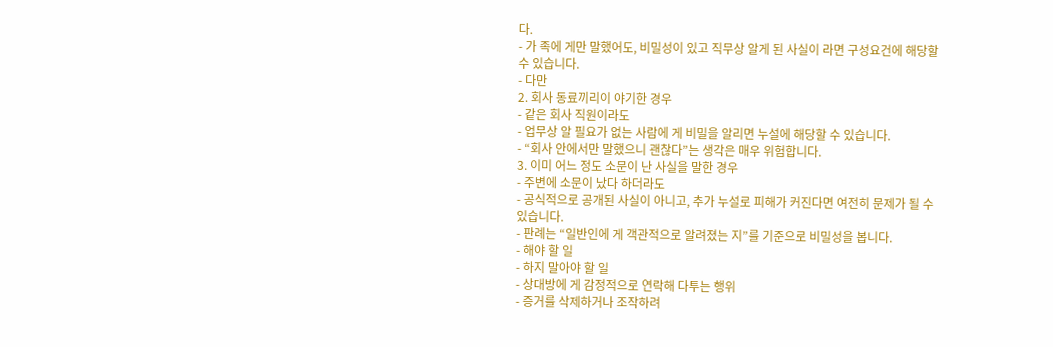다.
- 가 족에 게만 말했어도, 비밀성이 있고 직무상 알게 된 사실이 라면 구성요건에 해당할 수 있습니다.
- 다만
2. 회사 동료끼리이 야기한 경우
- 같은 회사 직원이라도
- 업무상 알 필요가 없는 사람에 게 비밀을 알리면 누설에 해당할 수 있습니다.
- “회사 안에서만 말했으니 괜찮다”는 생각은 매우 위험합니다.
3. 이미 어느 정도 소문이 난 사실을 말한 경우
- 주변에 소문이 났다 하더라도
- 공식적으로 공개된 사실이 아니고, 추가 누설로 피해가 커진다면 여전히 문제가 될 수 있습니다.
- 판례는 “일반인에 게 객관적으로 알려졌는 지”를 기준으로 비밀성을 봅니다.
- 해야 할 일
- 하지 말아야 할 일
- 상대방에 게 감정적으로 연락해 다투는 행위
- 증거를 삭제하거나 조작하려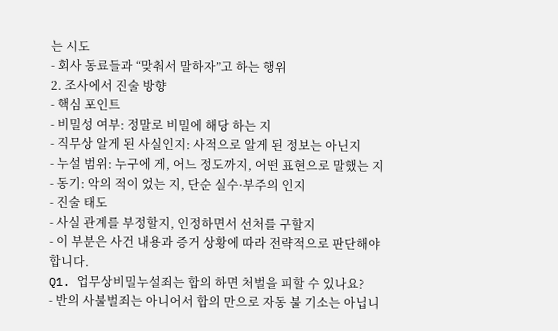는 시도
- 회사 동료들과 “맞춰서 말하자”고 하는 행위
2. 조사에서 진술 방향
- 핵심 포인트
- 비밀성 여부: 정말로 비밀에 해당 하는 지
- 직무상 알게 된 사실인지: 사적으로 알게 된 정보는 아닌지
- 누설 범위: 누구에 게, 어느 정도까지, 어떤 표현으로 말했는 지
- 동기: 악의 적이 었는 지, 단순 실수·부주의 인지
- 진술 태도
- 사실 관계를 부정할지, 인정하면서 선처를 구할지
- 이 부분은 사건 내용과 증거 상황에 따라 전략적으로 판단해야 합니다.
Q1. 업무상비밀누설죄는 합의 하면 처벌을 피할 수 있나요?
- 반의 사불벌죄는 아니어서 합의 만으로 자동 불 기소는 아닙니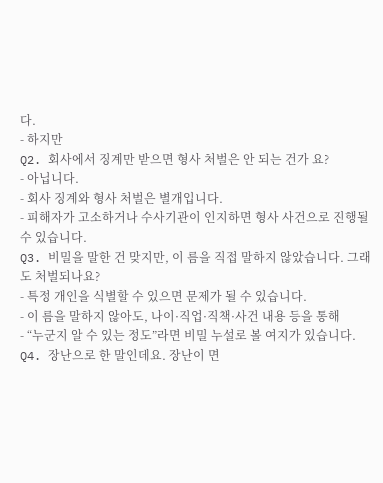다.
- 하지만
Q2. 회사에서 징계만 받으면 형사 처벌은 안 되는 건가 요?
- 아닙니다.
- 회사 징계와 형사 처벌은 별개입니다.
- 피해자가 고소하거나 수사기관이 인지하면 형사 사건으로 진행될 수 있습니다.
Q3. 비밀을 말한 건 맞지만, 이 름을 직접 말하지 않았습니다. 그래도 처벌되나요?
- 특정 개인을 식별할 수 있으면 문제가 될 수 있습니다.
- 이 름을 말하지 않아도, 나이·직업·직책·사건 내용 등을 통해
- “누군지 알 수 있는 정도”라면 비밀 누설로 볼 여지가 있습니다.
Q4. 장난으로 한 말인데요. 장난이 면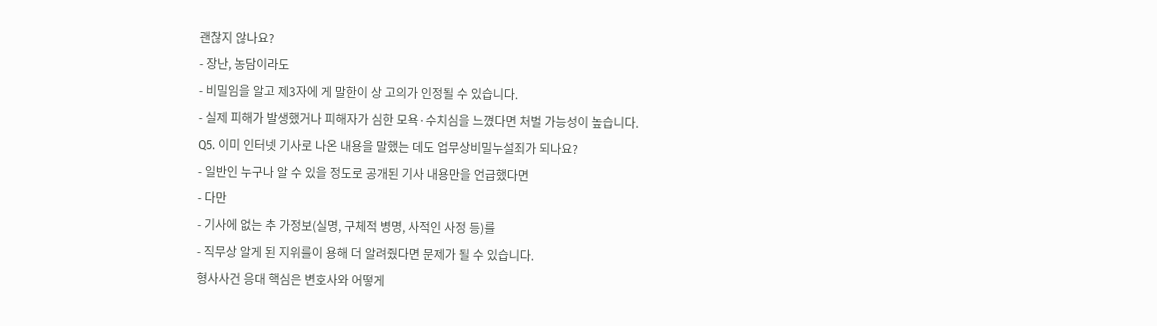괜찮지 않나요?
- 장난, 농담이라도
- 비밀임을 알고 제3자에 게 말한이 상 고의가 인정될 수 있습니다.
- 실제 피해가 발생했거나 피해자가 심한 모욕·수치심을 느꼈다면 처벌 가능성이 높습니다.
Q5. 이미 인터넷 기사로 나온 내용을 말했는 데도 업무상비밀누설죄가 되나요?
- 일반인 누구나 알 수 있을 정도로 공개된 기사 내용만을 언급했다면
- 다만
- 기사에 없는 추 가정보(실명, 구체적 병명, 사적인 사정 등)를
- 직무상 알게 된 지위를이 용해 더 알려줬다면 문제가 될 수 있습니다.
형사사건 응대 핵심은 변호사와 어떻게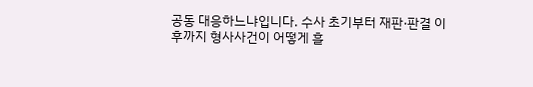공동 대응하느냐입니다. 수사 초기부터 재판·판결 이후까지 형사사건이 어떻게 흘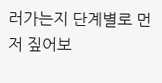러가는지 단계별로 먼저 짚어보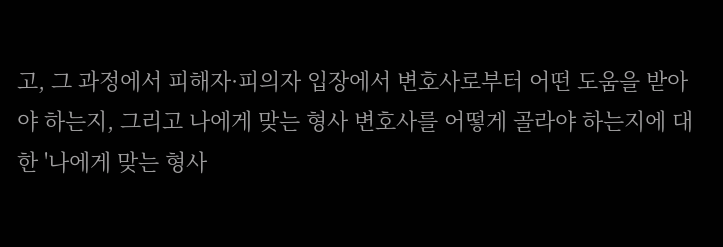고, 그 과정에서 피해자·피의자 입장에서 변호사로부터 어떤 도움을 받아야 하는지, 그리고 나에게 맞는 형사 변호사를 어떻게 골라야 하는지에 대한 '나에게 맞는 형사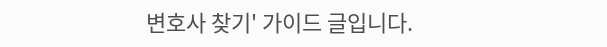변호사 찾기' 가이드 글입니다.